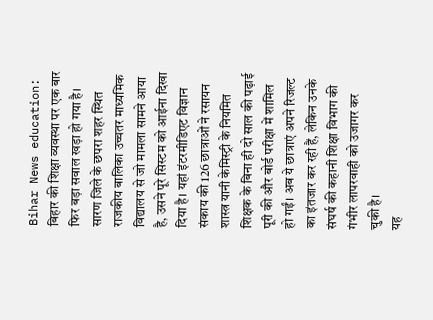Bihar News education: बिहार की शिक्षा व्यवस्था पर एक बार फिर बड़ा सवाल खड़ा हो गया है। सारण जिले के छपरा शहर स्थित राजकीय बालिका उच्चतर माध्यमिक विद्यालय से जो मामला सामने आया है, उसने पूरे सिस्टम को आईना दिखा दिया है। यहां इंटरमीडिएट विज्ञान संकाय की 126 छात्राओं ने रसायन शास्त्र यानी केमिस्ट्री के नियमित शिक्षक के बिना ही दो साल की पढ़ाई पूरी की और बोर्ड परीक्षा में शामिल हो गईं। अब ये छात्राएं अपने रिजल्ट का इंतजार कर रही हैं, लेकिन उनके संघर्ष की कहानी शिक्षा विभाग की गंभीर लापरवाही को उजागर कर चुकी है।
यह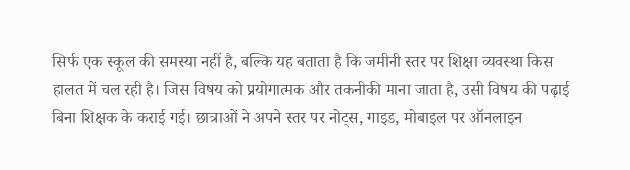सिर्फ एक स्कूल की समस्या नहीं है, बल्कि यह बताता है कि जमीनी स्तर पर शिक्षा व्यवस्था किस हालत में चल रही है। जिस विषय को प्रयोगात्मक और तकनीकी माना जाता है, उसी विषय की पढ़ाई बिना शिक्षक के कराई गई। छात्राओं ने अपने स्तर पर नोट्स, गाइड, मोबाइल पर ऑनलाइन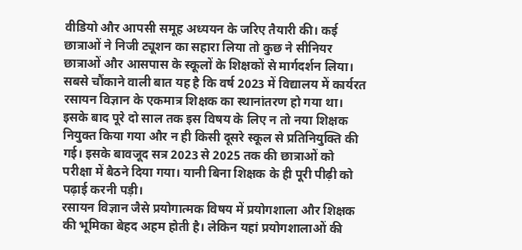वीडियो और आपसी समूह अध्ययन के जरिए तैयारी की। कई छात्राओं ने निजी ट्यूशन का सहारा लिया तो कुछ ने सीनियर छात्राओं और आसपास के स्कूलों के शिक्षकों से मार्गदर्शन लिया।
सबसे चौंकाने वाली बात यह है कि वर्ष 2023 में विद्यालय में कार्यरत रसायन विज्ञान के एकमात्र शिक्षक का स्थानांतरण हो गया था। इसके बाद पूरे दो साल तक इस विषय के लिए न तो नया शिक्षक नियुक्त किया गया और न ही किसी दूसरे स्कूल से प्रतिनियुक्ति की गई। इसके बावजूद सत्र 2023 से 2025 तक की छात्राओं को परीक्षा में बैठने दिया गया। यानी बिना शिक्षक के ही पूरी पीढ़ी को पढ़ाई करनी पड़ी।
रसायन विज्ञान जैसे प्रयोगात्मक विषय में प्रयोगशाला और शिक्षक की भूमिका बेहद अहम होती है। लेकिन यहां प्रयोगशालाओं की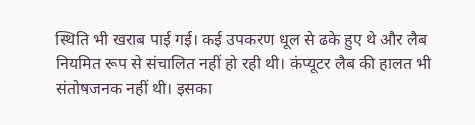स्थिति भी खराब पाई गई। कई उपकरण धूल से ढके हुए थे और लैब नियमित रूप से संचालित नहीं हो रही थी। कंप्यूटर लैब की हालत भी संतोषजनक नहीं थी। इसका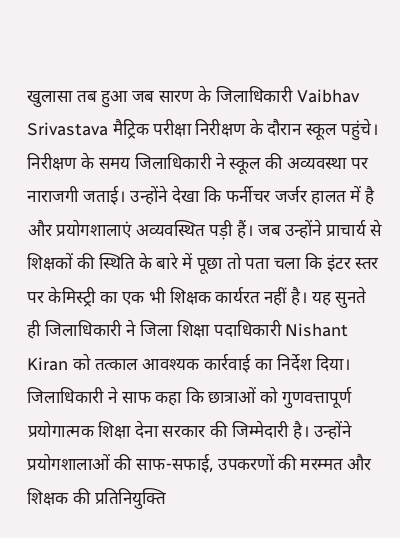खुलासा तब हुआ जब सारण के जिलाधिकारी Vaibhav Srivastava मैट्रिक परीक्षा निरीक्षण के दौरान स्कूल पहुंचे।
निरीक्षण के समय जिलाधिकारी ने स्कूल की अव्यवस्था पर नाराजगी जताई। उन्होंने देखा कि फर्नीचर जर्जर हालत में है और प्रयोगशालाएं अव्यवस्थित पड़ी हैं। जब उन्होंने प्राचार्य से शिक्षकों की स्थिति के बारे में पूछा तो पता चला कि इंटर स्तर पर केमिस्ट्री का एक भी शिक्षक कार्यरत नहीं है। यह सुनते ही जिलाधिकारी ने जिला शिक्षा पदाधिकारी Nishant Kiran को तत्काल आवश्यक कार्रवाई का निर्देश दिया।
जिलाधिकारी ने साफ कहा कि छात्राओं को गुणवत्तापूर्ण प्रयोगात्मक शिक्षा देना सरकार की जिम्मेदारी है। उन्होंने प्रयोगशालाओं की साफ-सफाई, उपकरणों की मरम्मत और शिक्षक की प्रतिनियुक्ति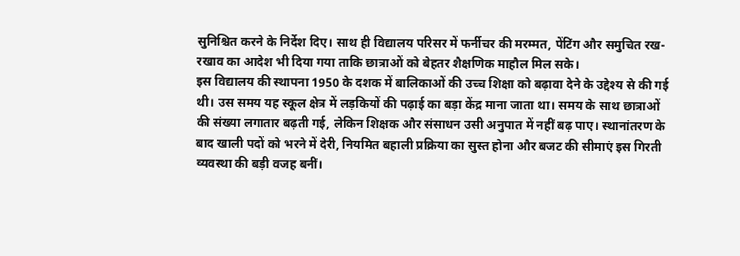सुनिश्चित करने के निर्देश दिए। साथ ही विद्यालय परिसर में फर्नीचर की मरम्मत, पेंटिंग और समुचित रख-रखाव का आदेश भी दिया गया ताकि छात्राओं को बेहतर शैक्षणिक माहौल मिल सके।
इस विद्यालय की स्थापना 1950 के दशक में बालिकाओं की उच्च शिक्षा को बढ़ावा देने के उद्देश्य से की गई थी। उस समय यह स्कूल क्षेत्र में लड़कियों की पढ़ाई का बड़ा केंद्र माना जाता था। समय के साथ छात्राओं की संख्या लगातार बढ़ती गई, लेकिन शिक्षक और संसाधन उसी अनुपात में नहीं बढ़ पाए। स्थानांतरण के बाद खाली पदों को भरने में देरी, नियमित बहाली प्रक्रिया का सुस्त होना और बजट की सीमाएं इस गिरती व्यवस्था की बड़ी वजह बनीं।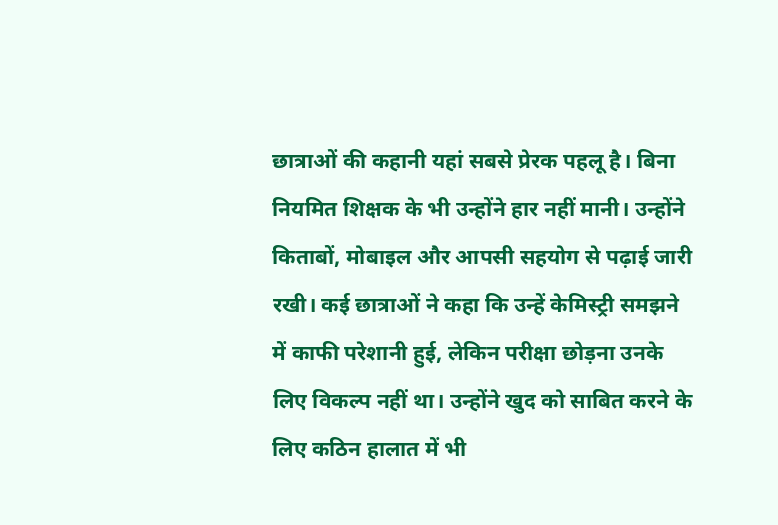छात्राओं की कहानी यहां सबसे प्रेरक पहलू है। बिना नियमित शिक्षक के भी उन्होंने हार नहीं मानी। उन्होंने किताबों, मोबाइल और आपसी सहयोग से पढ़ाई जारी रखी। कई छात्राओं ने कहा कि उन्हें केमिस्ट्री समझने में काफी परेशानी हुई, लेकिन परीक्षा छोड़ना उनके लिए विकल्प नहीं था। उन्होंने खुद को साबित करने के लिए कठिन हालात में भी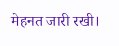मेहनत जारी रखी।